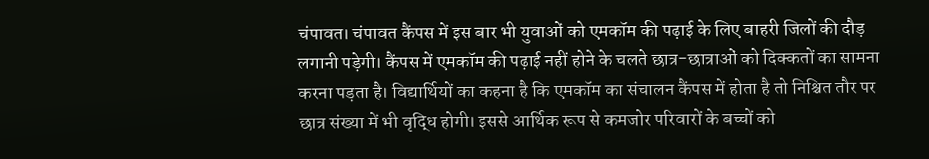चंपावत। चंपावत कैंपस में इस बार भी युवाओं को एमकॉम की पढ़ाई के लिए बाहरी जिलों की दौड़ लगानी पड़ेगी। कैंपस में एमकॉम की पढ़ाई नहीं होने के चलते छात्र-छात्राओं को दिक्कतों का सामना करना पड़ता है। विद्यार्थियों का कहना है कि एमकॉम का संचालन कैंपस में होता है तो निश्चित तौर पर छात्र संख्या में भी वृद्धि होगी। इससे आर्थिक रूप से कमजोर परिवारों के बच्चों को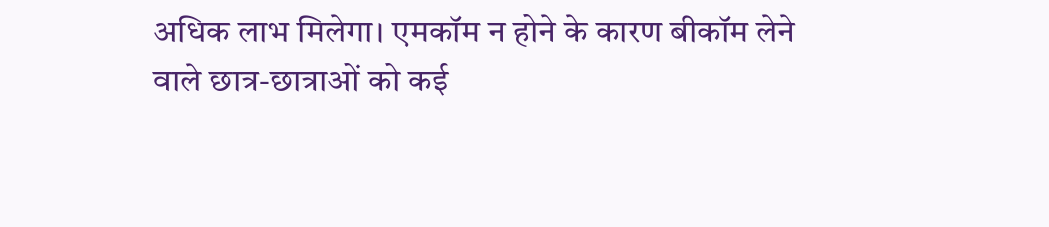अधिक लाभ मिलेगा। एमकॉम न होने के कारण बीकॉम लेने वाले छात्र-छात्राओं को कई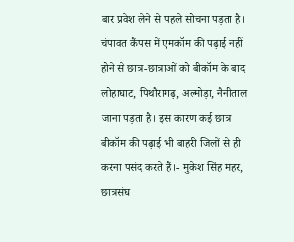बार प्रवेश लेने से पहले सोचना पड़ता है।
चंपावत कैंपस में एमकॉम की पढ़ाई नहीं होने से छात्र-छात्राओं को बीकॉम के बाद लोहाघाट, पिथौरागढ़, अल्मोड़ा, नैनीताल जाना पड़ता है। इस कारण कई छात्र बीकॉम की पढ़ाई भी बाहरी जिलों से ही करना पसंद करते हैं।- मुकेश सिंह महर, छात्रसंघ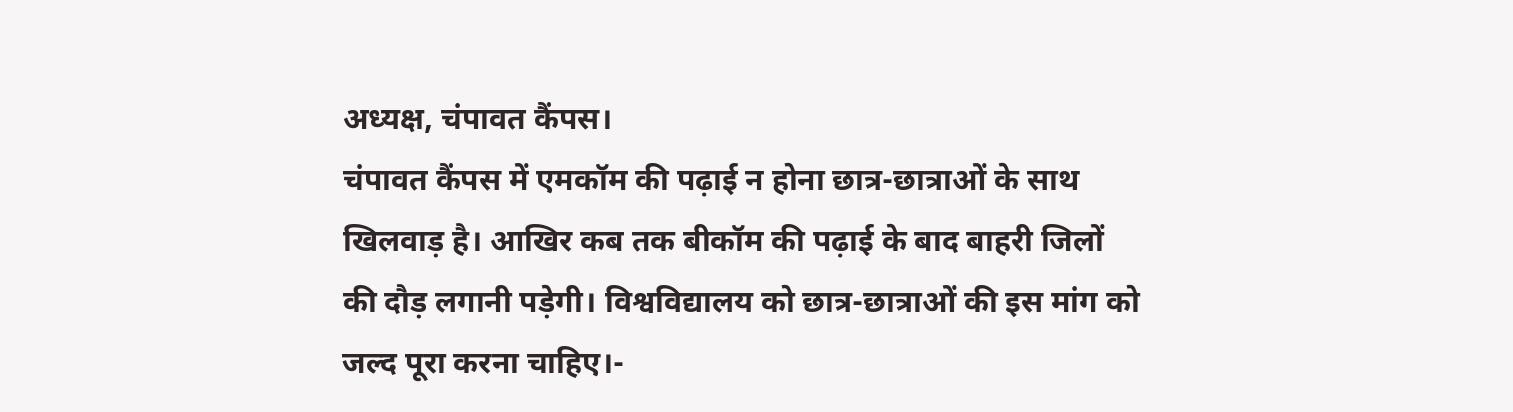अध्यक्ष, चंपावत कैंपस।
चंपावत कैंपस में एमकॉम की पढ़ाई न होना छात्र-छात्राओं के साथ खिलवाड़ है। आखिर कब तक बीकॉम की पढ़ाई के बाद बाहरी जिलों की दौड़ लगानी पड़ेगी। विश्वविद्यालय को छात्र-छात्राओं की इस मांग को जल्द पूरा करना चाहिए।-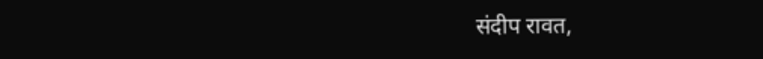संदीप रावत,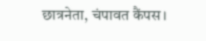छात्रनेता, चंपावत कैंपस।